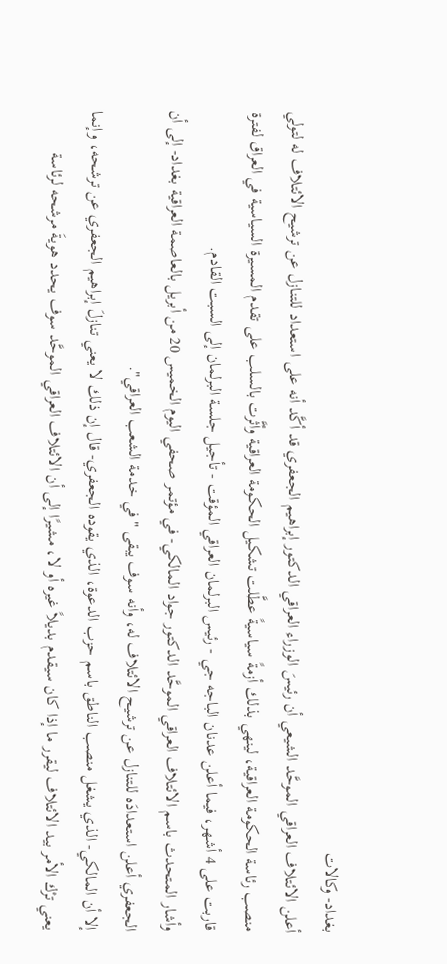بغداد- وكالات
أعلن الائتلاف العراقي الموحَّد الشيعي أن رئيسَ الوزراء العراقي الدكتور إبراهيم الجعفري قد أكَّد أنه على استعداد للتنازل عن ترشيح الائتلاف له لتولي منصب رئاسة الحكومة العراقية، لينهي بذلك أزمةً سياسيةً عطَّلت تشكيل الحكومة العراقية وأثَّرت بالسلب على تقدم المسيرة السياسية في العراق لفترة قاربت على 4 أشهر، فيما أعلن عدنان الباجه جي - رئيس البرلمان العراقي المؤقت - تأجيل جلسة البرلمان إلى السبت القادم.
وأشار المتحدث باسم الائتلاف العراقي الموحَّد الدكتور جواد المالكي- في مؤتمر صحفي اليوم الخميس 20 من أبريل بالعاصمة العراقية بغداد- إلى أن الجعفري أعلن استعدادَه للتنازل عن ترشيح الائتلاف له، وأنه سوف يبقى "في خدمة الشعب العراقي".
إلا أن المالكي- الذي يشغل منصب الناطق باسم حزب الدعوة، الذي يقوده الجعفري- قال إن ذلك لا يعني تنازلَ إبراهيم الجعفري عن ترشحه، وإنما يعني ترْك الأمر بيد الائتلاف ليقرر ما إذا كان سيقدم بديلاً غيره أو لا، مشيرًا إلى أن الائتلاف العراقي الموحَّد سوف يحدد هويةَ مرشحه لرئاسة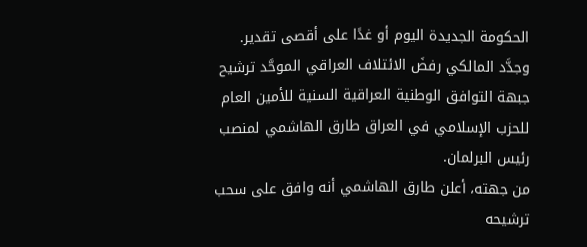الحكومة الجديدة اليوم أو غدًا على أقصى تقدير.
وجدَّد المالكي رفضَ الائتلاف العراقي الموحَّد ترشيح جبهة التوافق الوطنية العراقية السنية للأمين العام للحزب الإسلامي في العراق طارق الهاشمي لمنصب رئيس البرلمان.
من جهته، أعلن طارق الهاشمي أنه وافق على سحب ترشيحه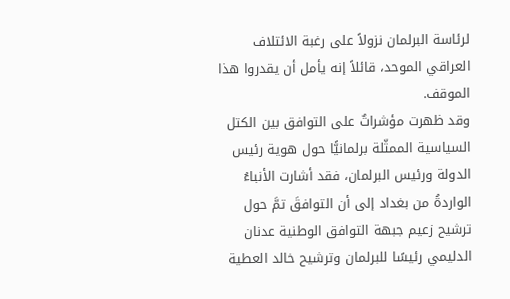لرئاسة البرلمان نزولاً على رغبة الائتلاف العراقي الموحد، قائلاً إنه يأمل أن يقدروا هذا الموقف.
وقد ظهرت مؤشراتٌ على التوافق بين الكتل السياسية الممثّلة برلمانيًّا حول هوية رئيس الدولة ورئيس البرلمان، فقد أشارت الأنباءُ الواردةُ من بغداد إلى أن التوافقَ تمَّ حول ترشيح زعيم جبهة التوافق الوطنية عدنان الدليمي رئيسًا للبرلمان وترشيح خالد العطية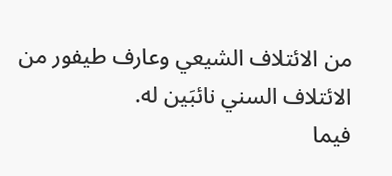من الائتلاف الشيعي وعارف طيفور من الائتلاف السني نائبَين له.
فيما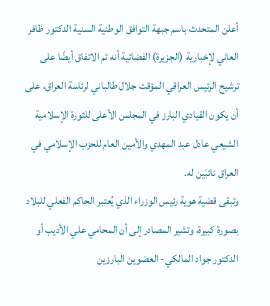أعلن المتحدث باسم جبهة التوافق الوطنية السنية الدكتور ظافر العاني لإخبارية (الجزيرة) الفضائية أنه تم الاتفاق أيضًا على ترشيح الرئيس العراقي المؤقت جلال طالباني لرئاسة العراق، على أن يكون القيادي البارز في المجلس الأعلى للثورة الإسلامية الشيعي عادل عبد المهدي والأمين العام للحزب الإسلامي في العراق نائبَين له.
وتبقى قضية هوية رئيس الوزراء الذي يُعتبر الحاكم الفعلي للبلاد بصورة كبيرة، وتشير المصادر إلى أن المحامي علي الأديب أو الدكتور جواد المالكي- العضوين البارزين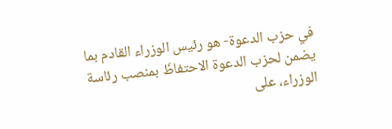في حزب الدعوة- هو رئيس الوزراء القادم بما يضمن لحزب الدعوة الاحتفاظَ بمنصب رئاسة الوزراء، على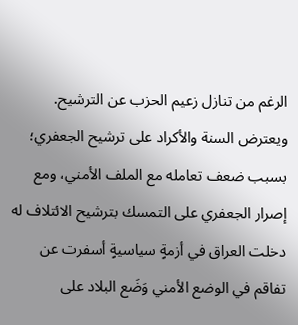الرغم من تنازل زعيم الحزب عن الترشيح.
ويعترض السنة والأكراد على ترشيح الجعفري؛ بسبب ضعف تعامله مع الملف الأمني، ومع إصرار الجعفري على التمسك بترشيح الائتلاف له دخلت العراق في أزمةٍ سياسيةٍ أسفرت عن تفاقم في الوضع الأمني وَضَع البلاد على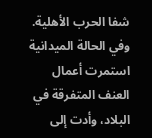شفا الحرب الأهلية.
وفي الحالة الميدانية استمرت أعمال العنف المتفرقة في البلاد، وأدت إلى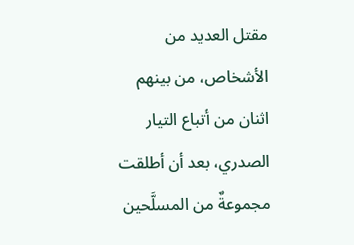مقتل العديد من الأشخاص، من بينهم اثنان من أتباع التيار الصدري، بعد أن أطلقت مجموعةٌ من المسلَّحين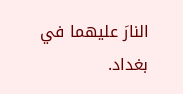النارَ عليهما في بغداد.